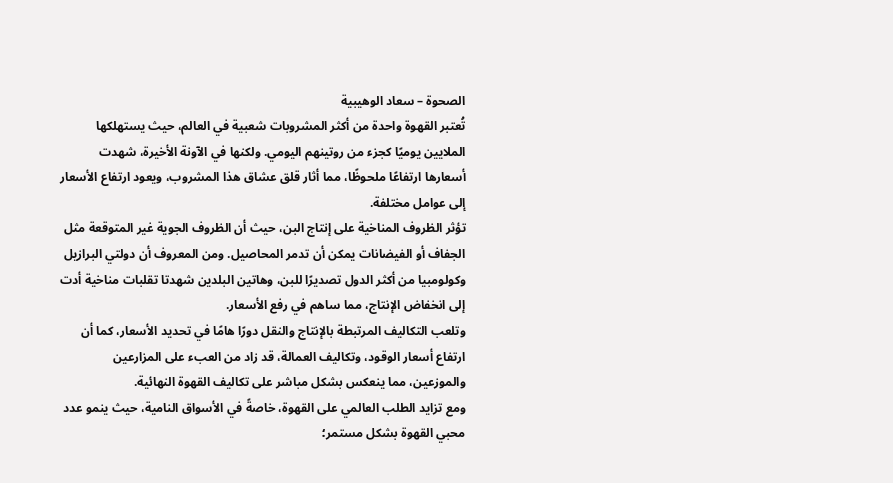الصحوة – سعاد الوهيبية
تُعتبر القهوة واحدة من أكثر المشروبات شعبية في العالم، حيث يستهلكها الملايين يوميًا كجزء من روتينهم اليومي. ولكنها في الآونة الأخيرة، شهدت أسعارها ارتفاعًا ملحوظًا، مما أثار قلق عشاق هذا المشروب، ويعود ارتفاع الأسعار إلى عوامل مختلفة.
تؤثر الظروف المناخية على إنتاج البن، حيث أن الظروف الجوية غير المتوقعة مثل الجفاف أو الفيضانات يمكن أن تدمر المحاصيل. ومن المعروف أن دولتي البرازيل وكولومبيا من أكثر الدول تصديرًا للبن، وهاتين البلدين شهدتا تقلبات مناخية أدت إلى انخفاض الإنتاج، مما ساهم في رفع الأسعار.
وتلعب التكاليف المرتبطة بالإنتاج والنقل دورًا هامًا في تحديد الأسعار، كما أن ارتفاع أسعار الوقود، وتكاليف العمالة، قد زاد من العبء على المزارعين والموزعين، مما ينعكس بشكل مباشر على تكاليف القهوة النهائية.
ومع تزايد الطلب العالمي على القهوة، خاصةً في الأسواق النامية، حيث ينمو عدد محبي القهوة بشكل مستمر؛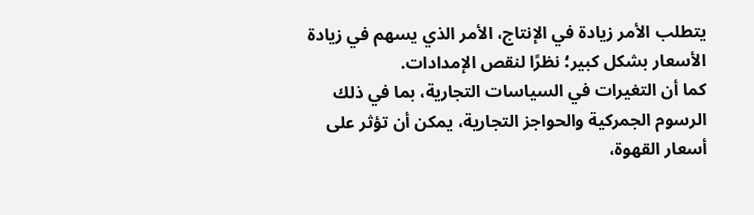يتطلب الأمر زيادة في الإنتاج، الأمر الذي يسهم في زيادة الأسعار بشكل كبير؛ نظرًا لنقص الإمدادات.
كما أن التغيرات في السياسات التجارية، بما في ذلك الرسوم الجمركية والحواجز التجارية، يمكن أن تؤثر على أسعار القهوة،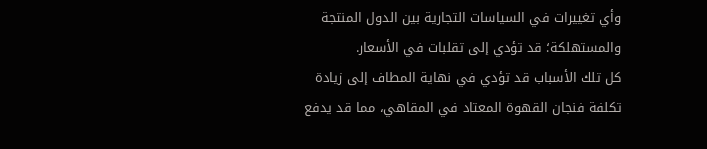وأي تغييرات في السياسات التجارية بين الدول المنتجة والمستهلكة؛ قد تؤدي إلى تقلبات في الأسعار.
كل تلك الأسباب قد تؤدي في نهاية المطاف إلى زيادة تكلفة فنجان القهوة المعتاد في المقاهي، مما قد يدفع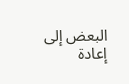البعض إلى إعادة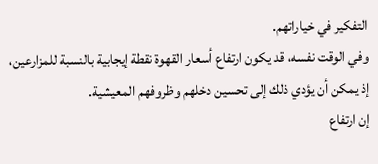التفكير في خياراتهم.
وفي الوقت نفسه، قد يكون ارتفاع أسعار القهوة نقطة إيجابية بالنسبة للمزارعين، إذ يمكن أن يؤدي ذلك إلى تحسين دخلهم وظروفهم المعيشية.
إن ارتفاع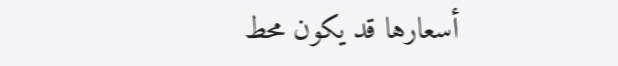أسعارها قد يكون محط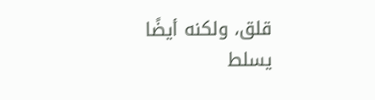قلق، ولكنه أيضًا يسلط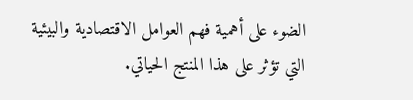الضوء على أهمية فهم العوامل الاقتصادية والبيئية التي تؤثر على هذا المنتج الحياتي.